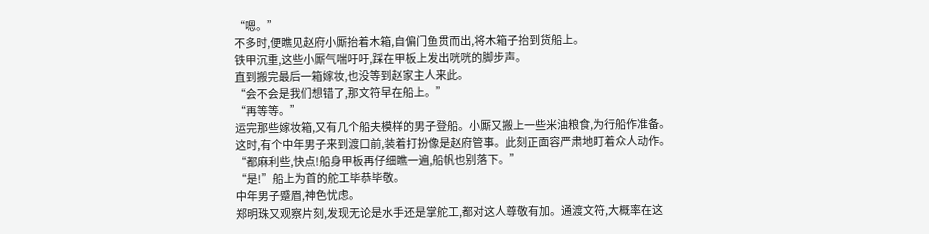“嗯。”
不多时,便瞧见赵府小厮抬着木箱,自偏门鱼贯而出,将木箱子抬到货船上。
铁甲沉重,这些小厮气喘吁吁,踩在甲板上发出咣咣的脚步声。
直到搬完最后一箱嫁妆,也没等到赵家主人来此。
“会不会是我们想错了,那文符早在船上。”
“再等等。”
运完那些嫁妆箱,又有几个船夫模样的男子登船。小厮又搬上一些米油粮食,为行船作准备。
这时,有个中年男子来到渡口前,装着打扮像是赵府管事。此刻正面容严肃地盯着众人动作。
“都麻利些,快点!船身甲板再仔细瞧一遍,船帆也别落下。”
“是!”船上为首的舵工毕恭毕敬。
中年男子蹙眉,神色忧虑。
郑明珠又观察片刻,发现无论是水手还是掌舵工,都对这人尊敬有加。通渡文符,大概率在这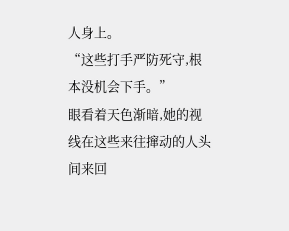人身上。
“这些打手严防死守,根本没机会下手。”
眼看着天色渐暗,她的视线在这些来往撺动的人头间来回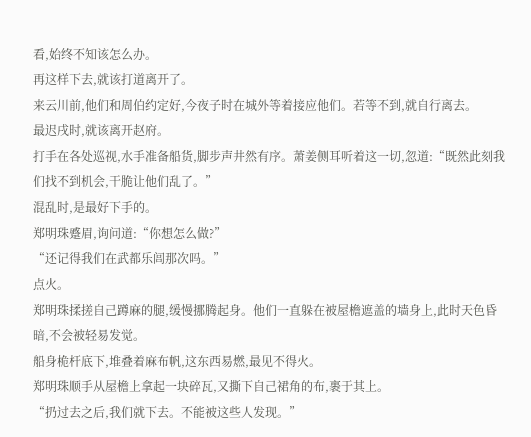看,始终不知该怎么办。
再这样下去,就该打道离开了。
来云川前,他们和周伯约定好,今夜子时在城外等着接应他们。若等不到,就自行离去。
最迟戌时,就该离开赵府。
打手在各处巡视,水手准备船货,脚步声井然有序。萧姜侧耳听着这一切,忽道:“既然此刻我们找不到机会,干脆让他们乱了。”
混乱时,是最好下手的。
郑明珠蹙眉,询问道:“你想怎么做?”
“还记得我们在武都乐闾那次吗。”
点火。
郑明珠揉搓自己蹲麻的腿,缓慢挪腾起身。他们一直躲在被屋檐遮盖的墙身上,此时天色昏暗,不会被轻易发觉。
船身桅杆底下,堆叠着麻布帆,这东西易燃,最见不得火。
郑明珠顺手从屋檐上拿起一块碎瓦,又撕下自己裙角的布,裹于其上。
“扔过去之后,我们就下去。不能被这些人发现。”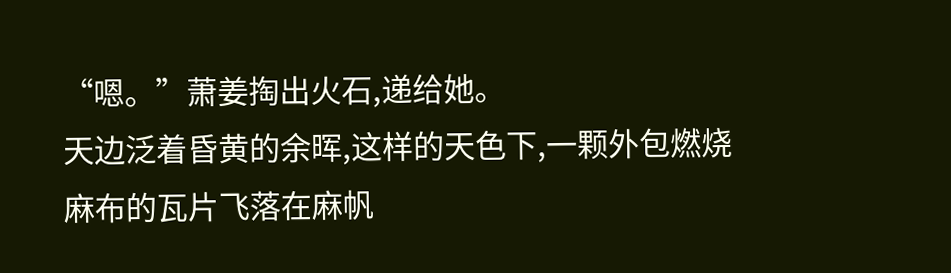“嗯。”萧姜掏出火石,递给她。
天边泛着昏黄的余晖,这样的天色下,一颗外包燃烧麻布的瓦片飞落在麻帆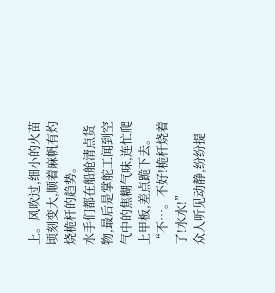上。风吹过,细小的火苗顷刻变大,顺着麻帆有灼烧桅杆的趋势。
水手们都在船舱清点货物,最后是掌舵工闻到空气中的焦糊气味,连忙爬上甲板,差点跪下去。
“不…。不好!桅杆烧着了!水水!”
众人听见动静,纷纷提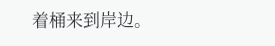着桶来到岸边。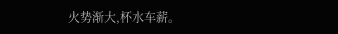火势渐大,杯水车薪。